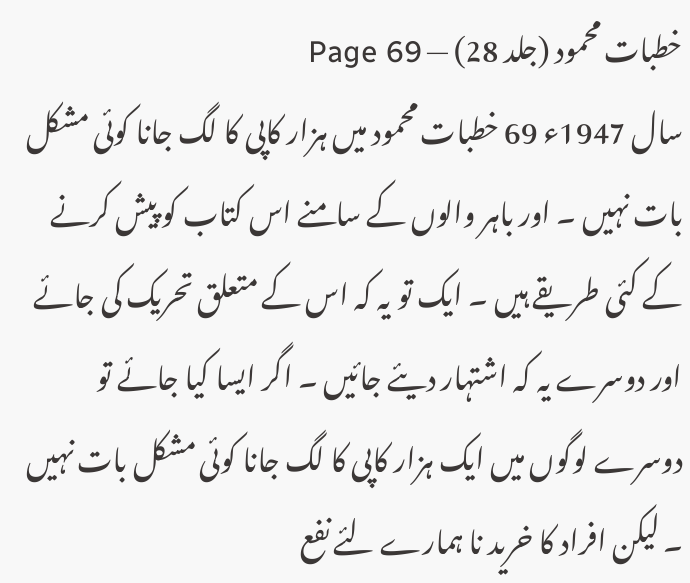خطبات محمود (جلد 28) — Page 69
سال 1947ء 69 خطبات محمود میں ہزار کاپی کا لگ جانا کوئی مشکل بات نہیں ۔ اور باہر والوں کے سامنے اس کتاب کو پیش کرنے کے کئی طریقے ہیں ۔ ایک تو یہ کہ اس کے متعلق تحریک کی جائے اور دوسرے یہ کہ اشتہار دیئے جائیں ۔ اگر ایسا کیا جائے تو دوسرے لوگوں میں ایک ہزار کاپی کا لگ جانا کوئی مشکل بات نہیں ۔ لیکن افراد کا خرید نا ہمارے لئے نفع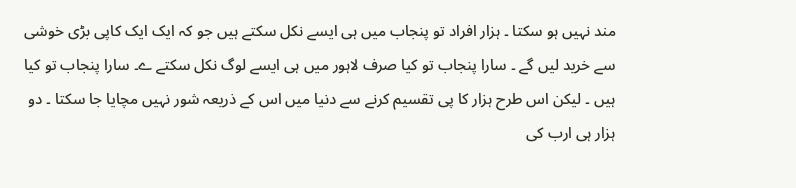مند نہیں ہو سکتا ۔ ہزار افراد تو پنجاب میں ہی ایسے نکل سکتے ہیں جو کہ ایک ایک کاپی بڑی خوشی سے خرید لیں گے ۔ سارا پنجاب تو کیا صرف لاہور میں ہی ایسے لوگ نکل سکتے ے۔ سارا پنجاب تو کیا ہیں ۔ لیکن اس طرح ہزار کا پی تقسیم کرنے سے دنیا میں اس کے ذریعہ شور نہیں مچایا جا سکتا ۔ دو ہزار ہی ارب کی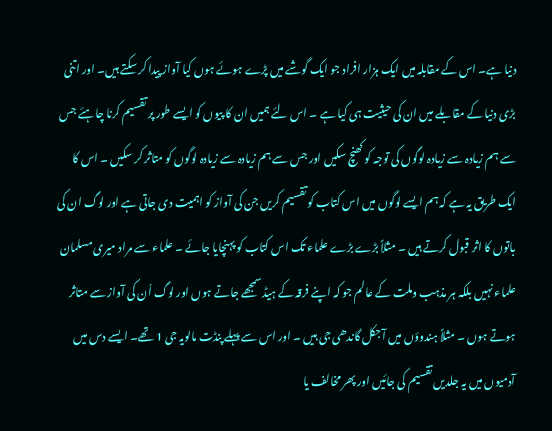دنیا ہے۔ اس کے مقابلہ میں ایک ہزار افراد جو ایک گوشے میں پڑے ہوئے ہوں کیا آواز پیدا کر سکتے ہیں۔ اور اتنی بڑی دنیا کے مقابلے میں ان کی حیثیت ہی کیا ہے ۔ اس لئے ہمیں ان کا پیوں کو ایسے طور پر تقسیم کرنا چاہئے جس سے ہم زیادہ سے زیادہ لوگوں کی توجہ کو کھنچ سکیں اور جس سے ہم زیادہ سے زیادہ لوگوں کو متاثر کر سکیں ۔ اس کا ایک طریق یہ ہے کہ ہم ایسے لوگوں میں اس کتاب کو تقسیم کریں جن کی آواز کو اہمیت دی جاتی ہے اور لوگ ان کی باتوں کا اثر قبول کرتے ہیں ۔ مثلاً بڑے بڑے علماء تک اس کتاب کو پہنچایا جائے ۔ علماء سے مراد میری مسلمان علماء نہیں بلکہ ہر مذہب وملت کے عالم جو کہ اپنے فرقہ کے ہیڈ سمجھے جاتے ہوں اور لوگ اُن کی آواز سے متاثر ہوتے ہوں ۔ مثلاً ہندوؤں میں آجکل گاندھی جی ہیں ۔ اور اس سے پہلے پنڈت مالویہ جی 1 تھے۔ ایسے دس میں آدمیوں میں یہ جلدیں تقسیم کی جائیں اور پھر مخالف یا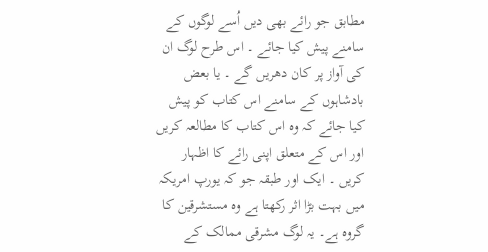مطابق جو رائے بھی دیں اُسے لوگوں کے سامنے پیش کیا جائے ۔ اس طرح لوگ ان کی آواز پر کان دھریں گے ۔ یا بعض بادشاہوں کے سامنے اس کتاب کو پیش کیا جائے کہ وہ اس کتاب کا مطالعہ کریں اور اس کے متعلق اپنی رائے کا اظہار کریں ۔ ایک اور طبقہ جو کہ یورپ امریکہ میں بہت بڑا اثر رکھتا ہے وہ مستشرقین کا گروہ ہے۔ یہ لوگ مشرقی ممالک کے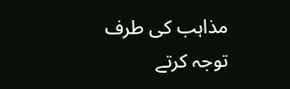مذاہب کی طرف توجہ کرتے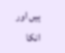ہیں اور انکا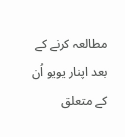مطالعہ کرنے کے بعد اپنار یویو اُن کے متعلق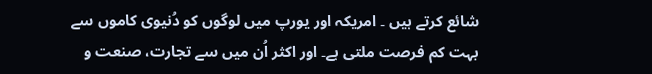شائع کرتے ہیں ۔ امریکہ اور یورپ میں لوگوں کو دُنیوی کاموں سے بہت کم فرصت ملتی ہے۔ اور اکثر اُن میں سے تجارت، صنعت و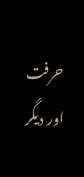حرفت اور دیگر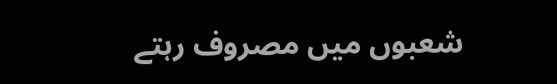شعبوں میں مصروف رہتے